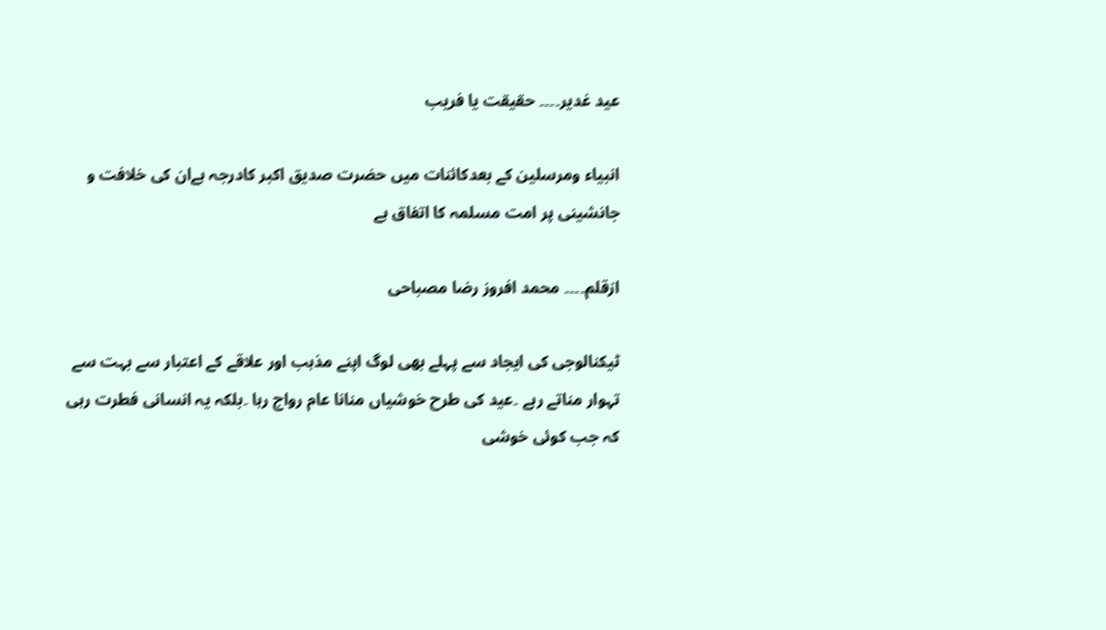عید غدیر۔۔۔۔ حقیقت یا فریب

انبیاء ومرسلین کے بعدکائنات میں حضرت صدیق اکبر کادرجہ ہےان کی خلافت و جانشینی پر امت مسلمہ کا اتفاق ہے

ازقلم۔۔۔۔ محمد افروز رضا مصباحی

ٹیکنالوجی کی ایجاد سے پہلے بھی لوگ اپنے مذہب اور علاقے کے اعتبار سے بہت سے تہوار مناتے رہے ۔عید کی طرح خوشیاں منانا عام رواج رہا ۔بلکہ یہ انسانی فطرت رہی کہ جب کوئی خوشی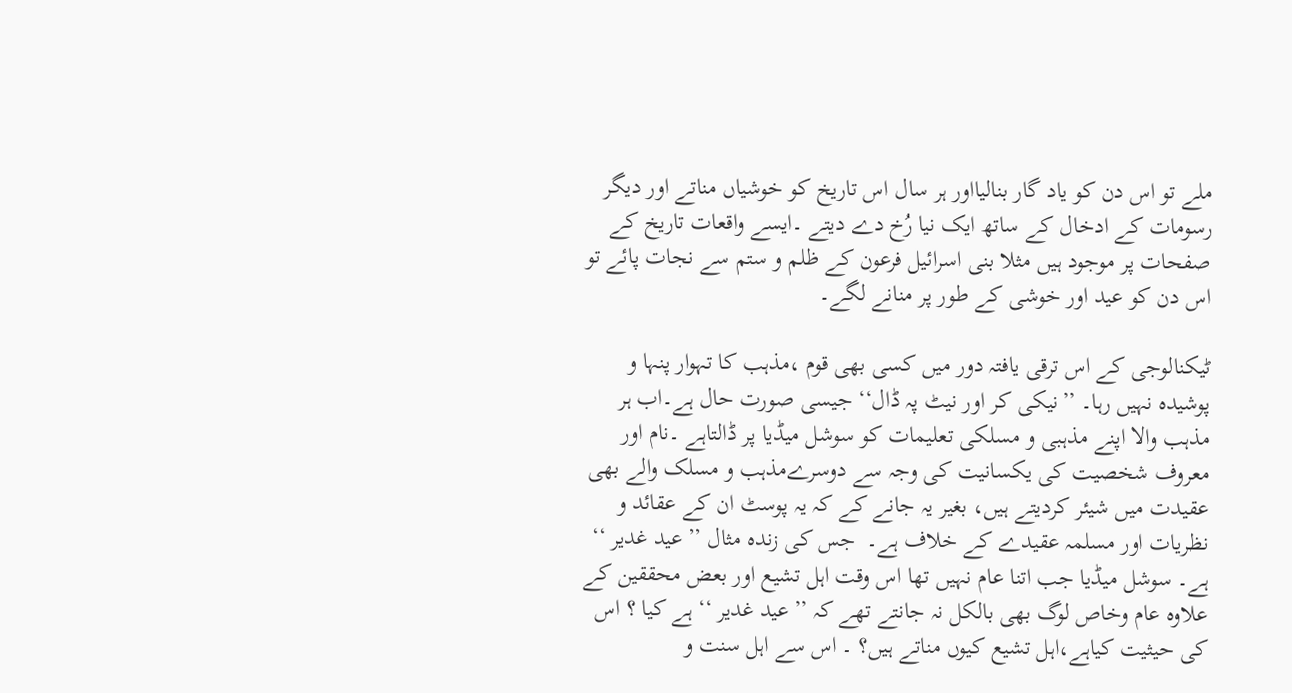ملے تو اس دن کو یاد گار بنالیااور ہر سال اس تاریخ کو خوشیاں مناتے اور دیگر رسومات کے ادخال کے ساتھ ایک نیا رُخ دے دیتے ۔ایسے واقعات تاریخ کے صفحات پر موجود ہیں مثلا بنی اسرائیل فرعون کے ظلم و ستم سے نجات پائے تو اس دن کو عید اور خوشی کے طور پر منانے لگے۔

ٹیکنالوجی کے اس ترقی یافتہ دور میں کسی بھی قوم ،مذہب کا تہوار پنہا و پوشیدہ نہیں رہا۔ ’’نیکی کر اور نیٹ پہ ڈال‘‘ جیسی صورت حال ہے۔اب ہر مذہب والا اپنے مذہبی و مسلکی تعلیمات کو سوشل میڈیا پر ڈالتاہے ۔نام اور معروف شخصیت کی یکسانیت کی وجہ سے دوسرےمذہب و مسلک والے بھی عقیدت میں شیئر کردیتے ہیں، بغیر یہ جانے کے کہ یہ پوسٹ ان کے عقائد و نظریات اور مسلمہ عقیدے کے خلاف ہے۔  جس کی زندہ مثال ’’عید غدیر ‘‘ ہے۔ سوشل میڈیا جب اتنا عام نہیں تھا اس وقت اہل تشیع اور بعض محققین کے علاوہ عام وخاص لوگ بھی بالکل نہ جانتے تھے کہ ’’عید غدیر ‘‘ ہے کیا ؟ اس کی حیثیت کیاہے،اہل تشیع کیوں مناتے ہیں؟ ۔ اس سے اہل سنت و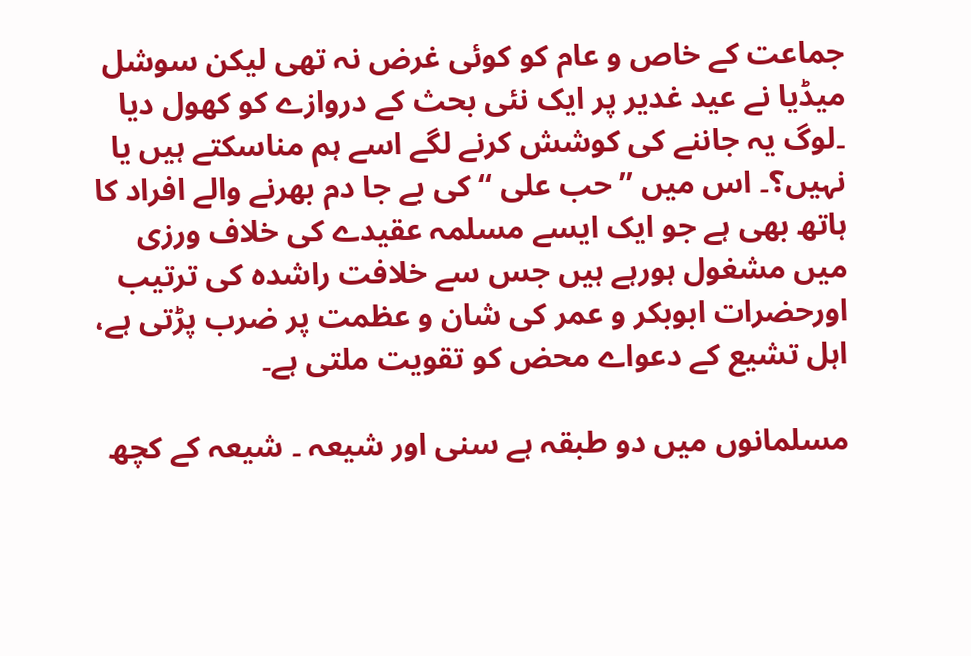جماعت کے خاص و عام کو کوئی غرض نہ تھی لیکن سوشل میڈیا نے عید غدیر پر ایک نئی بحث کے دروازے کو کھول دیا ۔لوگ یہ جاننے کی کوشش کرنے لگے اسے ہم مناسکتے ہیں یا نہیں؟۔ اس میں ’’حب علی ‘‘ کی بے جا دم بھرنے والے افراد کا ہاتھ بھی ہے جو ایک ایسے مسلمہ عقیدے کی خلاف ورزی میں مشغول ہورہے ہیں جس سے خلافت راشدہ کی ترتیب اورحضرات ابوبکر و عمر کی شان و عظمت پر ضرب پڑتی ہے، اہل تشیع کے دعواے محض کو تقویت ملتی ہے۔

مسلمانوں میں دو طبقہ ہے سنی اور شیعہ ۔ شیعہ کے کچھ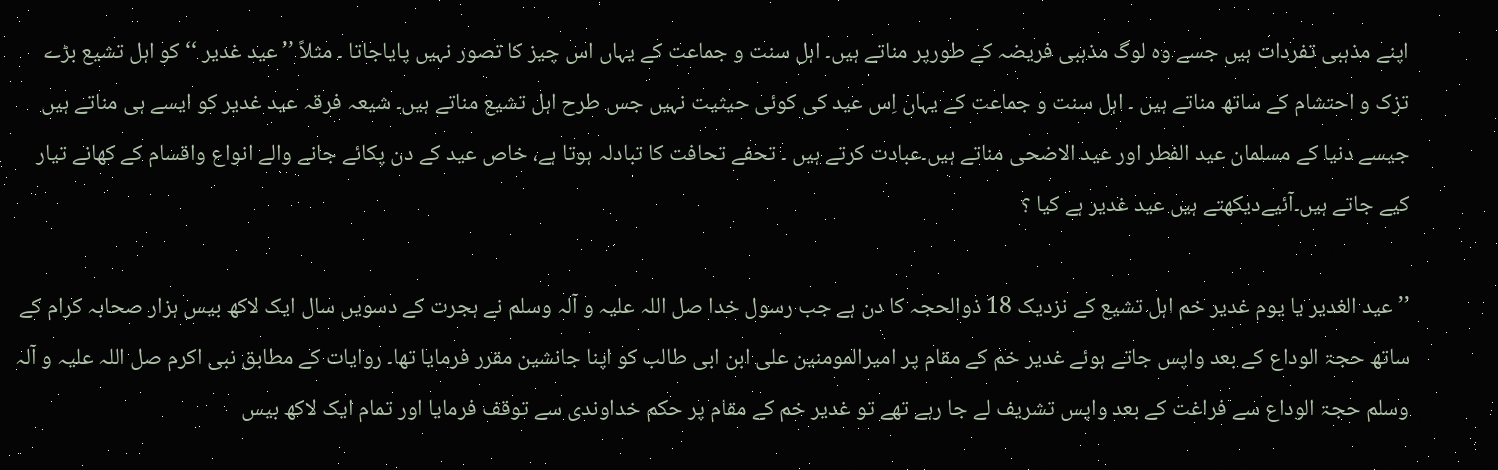اپنے مذہبی تفردات ہیں جسے وہ لوگ مذہبی فریضہ کے طورپر مناتے ہیں۔ اہل سنت و جماعت کے یہاں اس چیز کا تصور نہیں پایاجاتا ۔ مثلاً ’’عید غدیر ‘‘کو اہل تشیع بڑے تزک و احتشام کے ساتھ مناتے ہیں ۔ اہل سنت و جماعت کے یہاں اِس عید کی کوئی حیثیت نہیں جس طرح اہل تشیع مناتے ہیں۔ شیعہ فرقہ عید غدیر کو ایسے ہی مناتے ہیں جیسے دنیا کے مسلمان عید الفطر اور عید الاضحی مناتے ہیں۔عبادت کرتے ہیں ۔ تحفے تحافت کا تبادلہ ہوتا ہے، خاص عید کے دن پکائے جانے والے انواع واقسام کے کھانے تیار کیے جاتے ہیں۔آئیےدیکھتے ہیں عید غدیر ہے کیا ؟

’’عید الغدیر یا یوم غدیر خم اہل تشیع کے نزدیک 18 ذوالحجہ کا دن ہے جب رسول خدا صل اللہ علیہ و آلہ وسلم نے ہجرت کے دسویں سال ایک لاکھ بیس ہزار صحابہ کرام کے ساتھ حجۃ الوداع کے بعد واپس جاتے ہوئے غدیر خم کے مقام پر امیرالمومنین علی ابن ابی طالب کو اپنا جانشین مقرر فرمایا تھا۔ روایات کے مطابق نبی اکرم صل اللہ علیہ و آلہ وسلم حجۃ الوداع سے فراغت کے بعد واپس تشریف لے جا رہے تھے تو غدیر خم کے مقام پر حکم خداوندی سے توقف فرمایا اور تمام ایک لاکھ بیس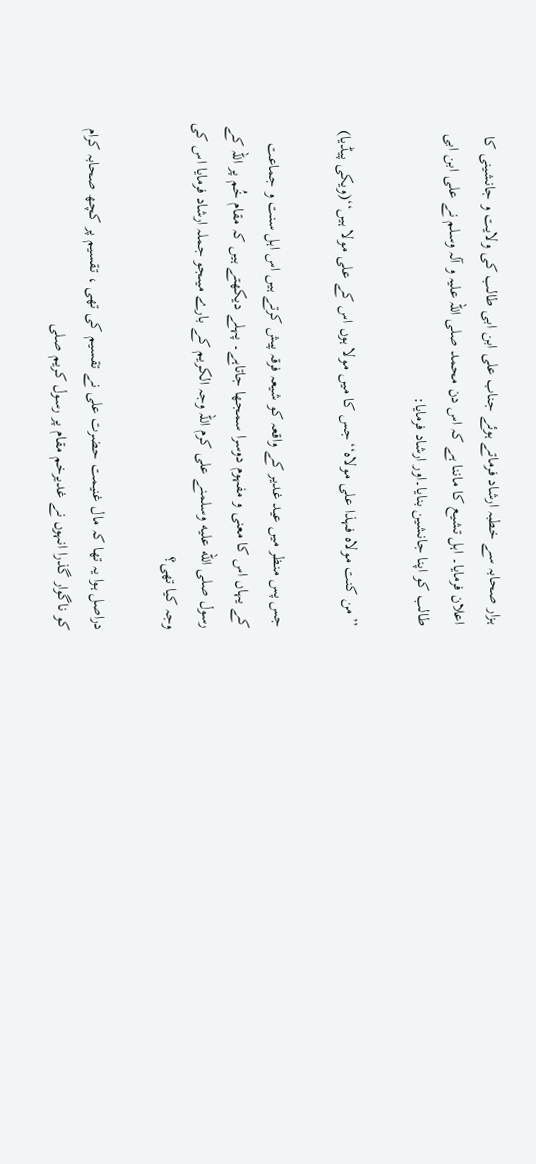ہزار صحابہ سے خطبہ ارشاد فرماتے ہوئے جناب علی ابن ابی طالب کی ولایت و جانشینی کا اعلان فرمایا۔ اہل تشیع کا ماننا ہے کہ اس دن محمد صلی اللہ علیہ و آلہ وسلم نے علی ابن ابی طالب کو اپنا جانشین بنایا۔اور ارشاد فرمایا:

’’من کنت مولاہ فہذا علی مولاہ‘‘جس کا میں مولا ہوں اس کے علی مولا ہیں‘‘(ویکی پیڈیا)

جس پس منظر میں عید غدیر کے واقعہ کو شیعہ فرقہ پیش کرتے ہیں اس اہل سنت و جماعت کے یہاں اس کا معنی و مفہوم دوسرا سمجھا جاتاہے۔ پہلے دیکھتے ہیں کہ مقام خُم پر اللہ کے رسول صلى الله عليه وسلمنے علی کرم اللہ وجہ الکریم کے بارے میںجو جملہ ارشاد فرمایا اس کی وجہ کیا تھی؟

دراصل ہوا یہ تھا کہ مال غنیمت حضرت علی نے تقسیم کی تھی ، تقسیم پر کچھ صحابہ کرام کو ناگوار گذرا انہوں نے غدیرخم مقام پر رسول کریم صلى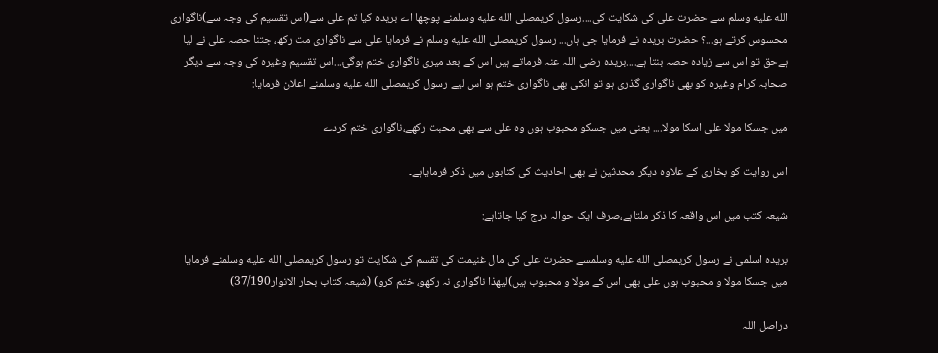الله عليه وسلم سے حضرت علی کی شکایت کی....رسول کریمصلى الله عليه وسلمنے پوچھا اے بریدہ کیا تم علی سے(اس تقسیم کی وجہ سے)ناگواری محسوس کرتے ہو...؟ حضرت بریدہ نے فرمایا جی ہاں... رسول کریمصلى الله عليه وسلم نے فرمایا علی سے ناگواری مت رکھ، جتنا حصہ علی نے لیا ہےحق تو اس سے زیادہ حصہ بنتا ہے....بریدہ رضی اللہ عنہ فرماتے ہیں اس کے بعد میری ناگواری ختم ہوگئ...اس تقسیم وغیرہ کی وجہ سے دیگر صحابہ کرام وغیرہ کو بھی ناگواری گذری ہو تو انکی بھی ناگواری ختم ہو اس لیے رسول کریمصلى الله عليه وسلمنے اعلان فرمایا:

میں جسکا مولا علی اسکا مولا.... یعنی میں جسکو محبوب ہوں وہ علی سے بھی محبت رکھے،ناگواری ختم کردے

اس روایت کو بخاری کے علاوہ دیگر محدثین نے بھی احادیث کی کتابوں میں ذکر فرمایاہے۔

شیعہ کتب میں اس واقعہ کا ذکر ملتاہے،صرف ایک حوالہ درج کیا جاتاہے:

بریدہ اسلمی نے رسول کریمصلى الله عليه وسلمسے حضرت علی کی مال غنیمت کی تقسم کی شکایت تو رسول کریمصلى الله عليه وسلمنے فرمایا میں جسکا مولا و محبوب ہوں علی بھی اس کے مولا و محبوب ہیں)لیھذا ناگواری نہ رکھو، ختم کرو) (شیعہ کتاب بحار الانوار37/190)

دراصل اللہ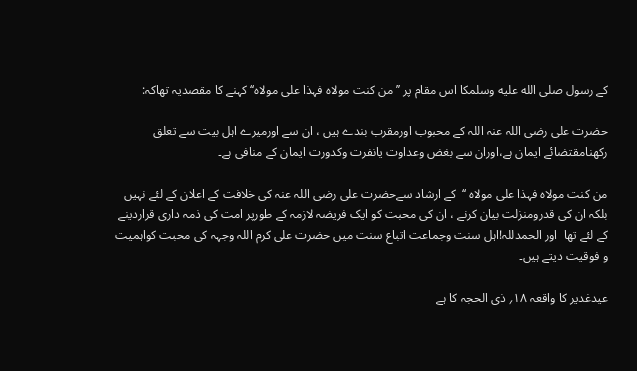کے رسول صلى الله عليه وسلمکا اس مقام پر ’’من کنت مولاہ فہذا علی مولاہ‘‘ کہنے کا مقصدیہ تھاکہ:

حضرت علی رضی اللہ عنہ اللہ کے محبوب اورمقرب بندے ہیں ، ان سے اورمیرے اہل بیت سے تعلق رکھنامقتضائے ایمان ہے،اوران سے بغض وعداوت یانفرت وکدورت ایمان کے منافی ہے۔

من کنت مولاہ فہذا علی مولاہ ‘‘  کے ارشاد سےحضرت علی رضی اللہ عنہ کی خلافت کے اعلان کے لئے نہیں بلکہ ان کی قدرومنزلت بیان کرنے ، ان کی محبت کو ایک فریضہ لازمہ کے طورپر امت کی ذمہ داری قراردینے کے لئے تھا  اور الحمدللہ!اہل سنت وجماعت اتباع سنت میں حضرت علی کرم اللہ وجہہ کی محبت کواہمیت و فوقیت دیتے ہیں۔

عیدغدیر کا واقعہ ۱۸؍ ذی الحجہ کا ہے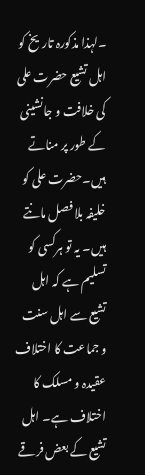۔لہذا مذکورہ تاریخ کو اہل تشیع حضرت علی کی خلافت و جانشینی کے طور پر مناتے ہیں۔حضرت علی کو خلیفہ بلا فصل مانتے ہیں۔ یہ تو ہرکسی کو تسلیم ہے کہ اہل تشیع سے اہل سنت و جماعت کا اختلاف عقیدہ و مسلک کا اختلاف ہے۔ اہل تشیع کے بعض فرقے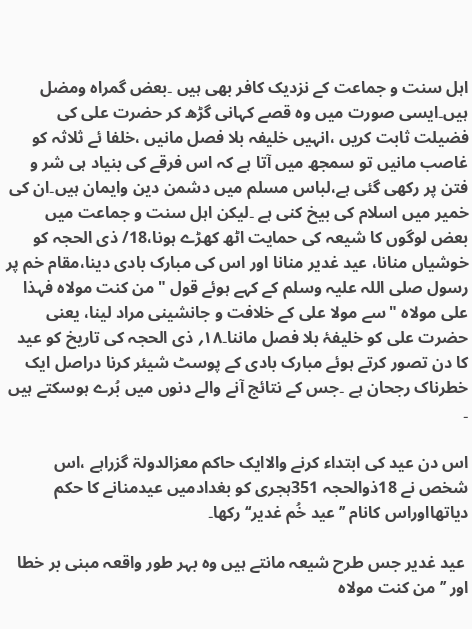اہل سنت و جماعت کے نزدیک کافر بھی ہیں ۔بعض گمراہ ومضل ہیں۔ایسی صورت میں وہ قصے کہانی گڑھ کر حضرت علی کی فضیلت ثابت کریں ،انہیں خلیفہ بلا فصل مانیں ،خلفا ئے ثلاثہ کو غاصب مانیں تو سمجھ میں آتا ہے کہ اس فرقے کی بنیاد ہی شر و فتن پر رکھی گئی ہے،لباس مسلم میں دشمن دین وایمان ہیں۔ان کی خمیر میں اسلام کی بیخ کنی ہے ۔لیکن اہل سنت و جماعت میں بعض لوگوں کا شیعہ کی حمایت اٹھ کھڑے ہونا،18/ ذی الحجہ کو خوشیاں منانا، عید غدیر منانا اور اس کی مبارک بادی دینا،مقام خم پر رسول صلی اللہ علیہ وسلم کے کہے ہوئے قول "من کنت مولاہ فہذا علی مولاہ "سے مولا علی کے خلافت و جانشینی مراد لینا، یعنی حضرت علی کو خلیفۂ بلا فصل ماننا۔۱۸؍ ذی الحجہ کی تاریخ کو عید کا دن تصور کرتے ہوئے مبارک بادی کے پوسٹ شیئر کرنا دراصل ایک خطرناک رجحان ہے ۔جس کے نتائج آنے والے دنوں میں بُرے ہوسکتے ہیں ۔

اس دن عید کی ابتداء کرنے والاایک حاکم معزالدولۃ گزراہے ،اس شخص نے 18ذوالحجہ 351ہجری کو بغدادمیں عیدمنانے کا حکم دیاتھااوراس کانام ’’عید خُم غدیر‘‘رکھا۔

 عید غدیر جس طرح شیعہ مانتے ہیں وہ بہر طور واقعہ مبنی بر خطا اور ’’من کنت مولاہ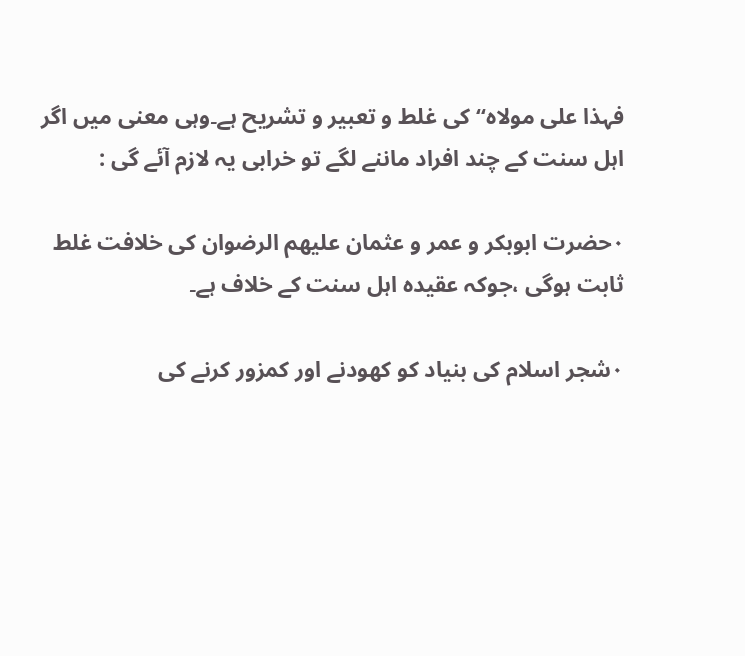فہذا علی مولاہ‘‘ کی غلط و تعبیر و تشریح ہے۔وہی معنی میں اگر اہل سنت کے چند افراد ماننے لگے تو خرابی یہ لازم آئے گی :

۰حضرت ابوبکر و عمر و عثمان علیھم الرضوان کی خلافت غلط ثابت ہوگی ،جوکہ عقیدہ اہل سنت کے خلاف ہے۔

۰شجر اسلام کی بنیاد کو کھودنے اور کمزور کرنے کی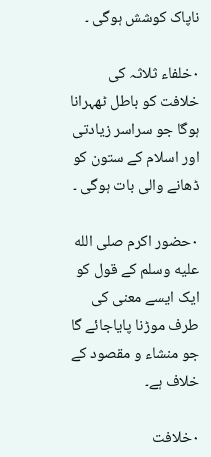ناپاک کوشش ہوگی ۔

۰خلفاء ثلاثہ کی خلافت کو باطل ٹھہرانا ہوگا جو سراسر زیادتی اور اسلام کے ستون کو ڈھانے والی بات ہوگی ۔

۰حضور اکرم صلى الله عليه وسلم کے قول کو ایک ایسے معنی کی طرف موڑنا پایاجائے گا جو منشاء و مقصود کے خلاف ہے۔

۰خلافت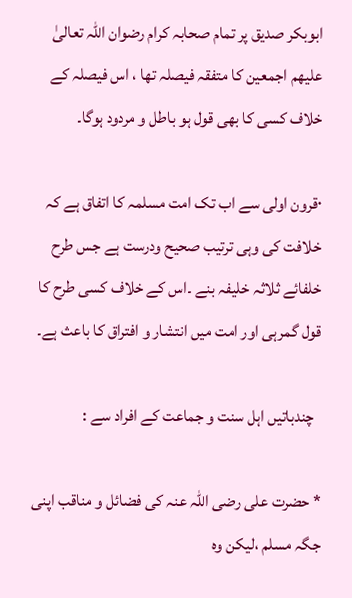ابوبکر صدیق پر تمام صحابہ کرام رضوان اللہ تعالیٰ علیھم اجمعین کا متفقہ فیصلہ تھا ، اس فیصلہ کے خلاف کسی کا بھی قول ہو باطل و مردود ہوگا۔

۰قرون اولی سے اب تک امت مسلمہ کا اتفاق ہے کہ خلافت کی وہی ترتیب صحیح ودرست ہے جس طرح خلفائے ثلاثہ خلیفہ بنے ۔اس کے خلاف کسی طرح کا قول گمرہی اور امت میں انتشار و افتراق کا باعث ہے۔

  چندباتیں اہل سنت و جماعت کے افراد سے :

* حضرت علی رضی اللہ عنہ کی فضائل و مناقب اپنی جگہ مسلم ،لیکن وہ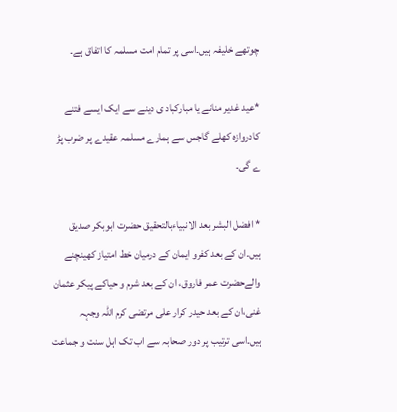چوتھے خلیفہ ہیں۔اسی پر تمام امت مسلمہ کا اتفاق ہے۔

*عید غدیر منانے یا مبارکباد ی دینے سے ایک ایسے فتنے کادروازہ کھلے گاجس سے ہمارے مسلمہ عقیدے پر ضرب پڑ ے گی۔

* افضل البشر بعد الانبیاءبالتحقیق حضرت ابوبکر صدیق ہیں۔ان کے بعد کفرو ایمان کے درمیان خط امتیاز کھینچنے والےحضرت عمر فاروق، ان کے بعد شرم و حیاکے پیکر عثمان غنی،ان کے بعد حیدر کرار علی مرتضی کرم اللہ وجہہ ہیں۔اسی ترتیب پر دور صحابہ سے اب تک اہل سنت و جماعت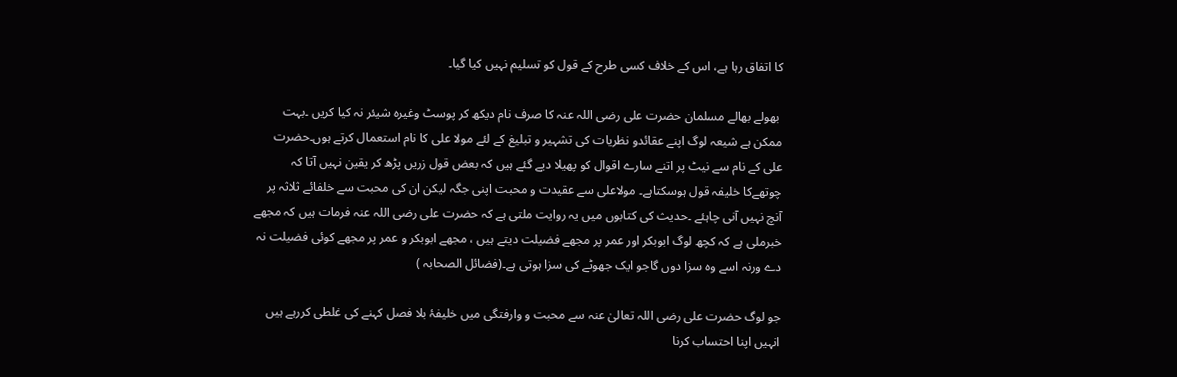کا اتفاق رہا ہے، اس کے خلاف کسی طرح کے قول کو تسلیم نہیں کیا گیا۔

 بھولے بھالے مسلمان حضرت علی رضی اللہ عنہ کا صرف نام دیکھ کر پوسٹ وغیرہ شیئر نہ کیا کریں ۔بہت ممکن ہے شیعہ لوگ اپنے عقائدو نظریات کی تشہیر و تبلیغ کے لئے مولا علی کا نام استعمال کرتے ہوں۔حضرت علی کے نام سے نیٹ پر اتنے سارے اقوال کو پھیلا دیے گئے ہیں کہ بعض قول زریں پڑھ کر یقین نہیں آتا کہ چوتھےکا خلیفہ قول ہوسکتاہے۔ مولاعلی سے عقیدت و محبت اپنی جگہ لیکن ان کی محبت سے خلفائے ثلاثہ پر آنچ نہیں آنی چاہئے ۔حدیث کی کتابوں میں یہ روایت ملتی ہے کہ حضرت علی رضی اللہ عنہ فرمات ہیں کہ مجھے خبرملی ہے کہ کچھ لوگ ابوبکر اور عمر پر مجھے فضیلت دیتے ہیں ، مجھے ابوبکر و عمر پر مجھے کوئی فضیلت نہ دے ورنہ اسے وہ سزا دوں گاجو ایک جھوٹے کی سزا ہوتی ہے۔(فضائل الصحابہ )

جو لوگ حضرت علی رضی اللہ تعالیٰ عنہ سے محبت و وارفتگی میں خلیفۂ بلا فصل کہنے کی غلطی کررہے ہیں انہیں اپنا احتساب کرنا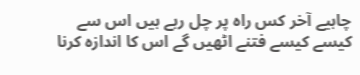چاہیے آخر کس راہ پر چل رہے ہیں اس سے کیسے کیسے فتنے اٹھیں گے اس کا اندازہ کرنا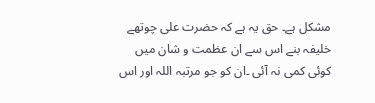مشکل ہے۔ حق یہ ہے کہ حضرت علی چوتھے خلیفہ بنے اس سے ان عظمت و شان میں کوئی کمی نہ آئی ۔ان کو جو مرتبہ اللہ اور اس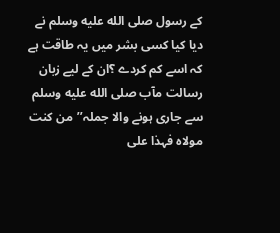کے رسول صلى الله عليه وسلم نے دیا کیا کسی بشر میں یہ طاقت ہے کہ اسے کم کردے ؟ان کے لیے زبان رسالت مآب صلى الله عليه وسلم سے جاری ہونے والا جملہ’’من کنت مولاہ فہذا علی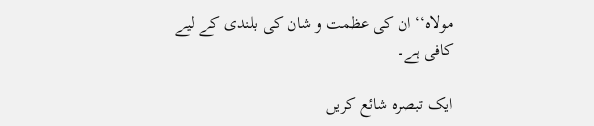مولاہ‘‘ ان کی عظمت و شان کی بلندی کے لیے کافی ہے۔

ایک تبصرہ شائع کریں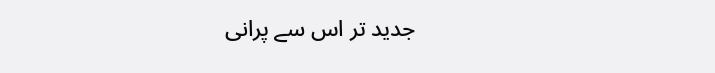جدید تر اس سے پرانی